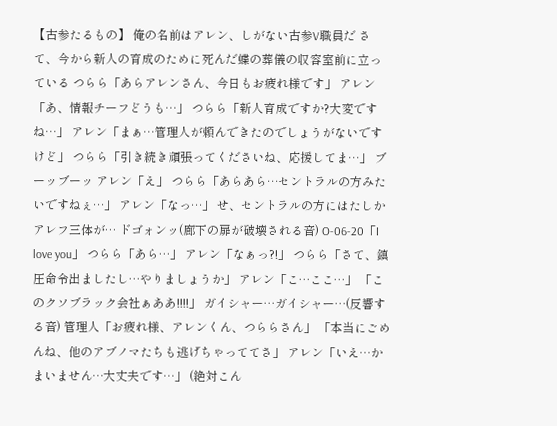【古参たるもの】 俺の名前はアレン、しがない古参V職員だ さて、今から新人の育成のために死んだ蝶の葬儀の収容室前に立っている つらら「あらアレンさん、今日もお疲れ様です」 アレン「あ、情報チーフどうも…」 つらら「新人育成ですか?大変ですね…」 アレン「まぁ…管理人が頼んできたのでしょうがないですけど」 つらら「引き続き頑張ってくださいね、応援してま…」 ブーッブーッ アレン「え」 つらら「あらあら…セントラルの方みたいですねぇ…」 アレン「なっ…」 せ、セントラルの方にはたしかアレフ三体が… ドゴォンッ(廊下の扉が破壊される音) O-06-20「I love you」 つらら「あら…」 アレン「なぁっ?!」 つらら「さて、鎮圧命令出ましたし…やりましょうか」 アレン「こ…ここ…」 「このクソブラック会社ぁああ!!!!」 ガイシャー…ガイシャー…(反響する音) 管理人「お疲れ様、アレンくん、つららさん」 「本当にごめんね、他のアブノマたちも逃げちゃっててさ」 アレン「いえ…かまいません…大丈夫です…」 (絶対こん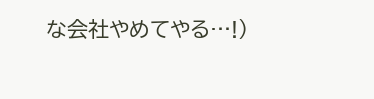な会社やめてやる…!)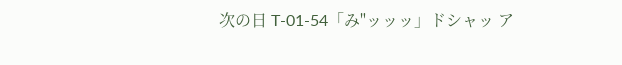次の日 T-01-54「み"ッッッ」ドシャッ ア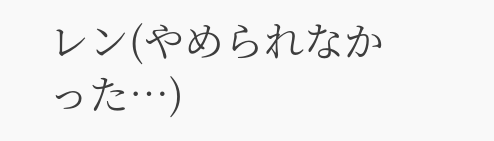レン(やめられなかった…)